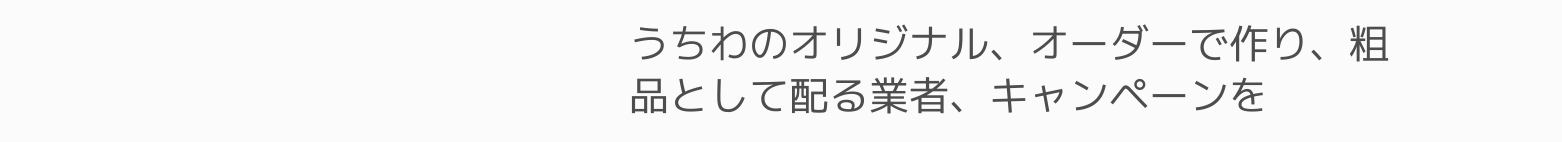うちわのオリジナル、オーダーで作り、粗品として配る業者、キャンペーンを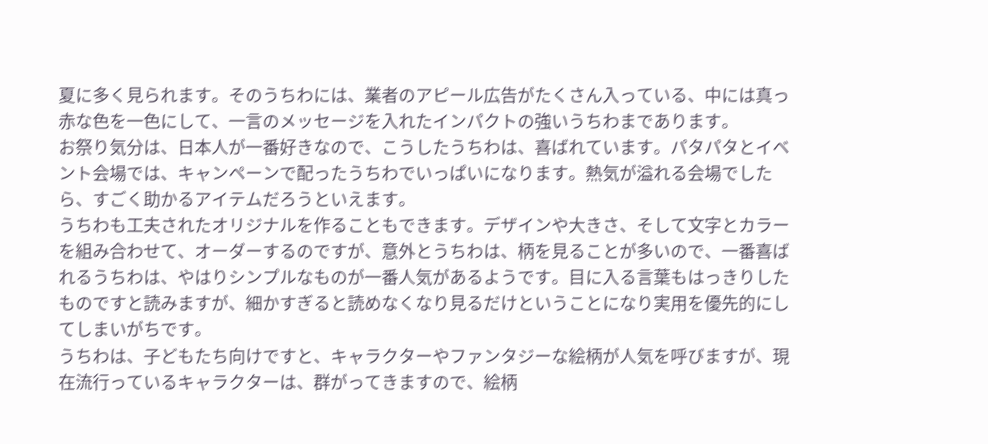夏に多く見られます。そのうちわには、業者のアピール広告がたくさん入っている、中には真っ赤な色を一色にして、一言のメッセージを入れたインパクトの強いうちわまであります。
お祭り気分は、日本人が一番好きなので、こうしたうちわは、喜ばれています。パタパタとイベント会場では、キャンペーンで配ったうちわでいっぱいになります。熱気が溢れる会場でしたら、すごく助かるアイテムだろうといえます。
うちわも工夫されたオリジナルを作ることもできます。デザインや大きさ、そして文字とカラーを組み合わせて、オーダーするのですが、意外とうちわは、柄を見ることが多いので、一番喜ばれるうちわは、やはりシンプルなものが一番人気があるようです。目に入る言葉もはっきりしたものですと読みますが、細かすぎると読めなくなり見るだけということになり実用を優先的にしてしまいがちです。
うちわは、子どもたち向けですと、キャラクターやファンタジーな絵柄が人気を呼びますが、現在流行っているキャラクターは、群がってきますので、絵柄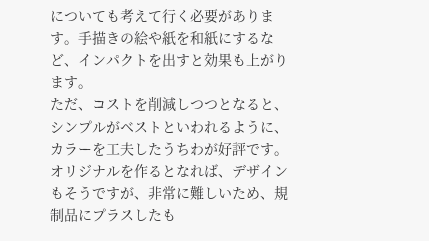についても考えて行く必要があります。手描きの絵や紙を和紙にするなど、インパクトを出すと効果も上がります。
ただ、コストを削減しつつとなると、シンプルがベストといわれるように、カラーを工夫したうちわが好評です。オリジナルを作るとなれば、デザインもそうですが、非常に難しいため、規制品にプラスしたも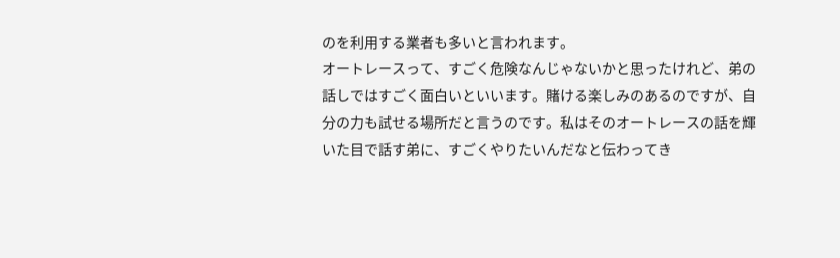のを利用する業者も多いと言われます。
オートレースって、すごく危険なんじゃないかと思ったけれど、弟の話しではすごく面白いといいます。賭ける楽しみのあるのですが、自分の力も試せる場所だと言うのです。私はそのオートレースの話を輝いた目で話す弟に、すごくやりたいんだなと伝わってき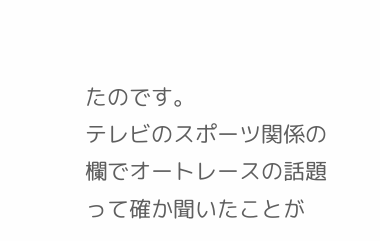たのです。
テレビのスポーツ関係の欄でオートレースの話題って確か聞いたことが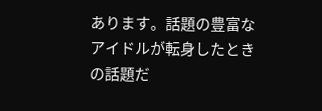あります。話題の豊富なアイドルが転身したときの話題だ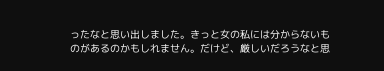ったなと思い出しました。きっと女の私には分からないものがあるのかもしれません。だけど、厳しいだろうなと思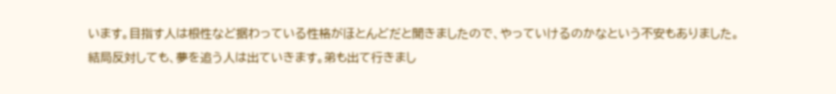います。目指す人は根性など据わっている性格がほとんどだと聞きましたので、やっていけるのかなという不安もありました。
結局反対しても、夢を追う人は出ていきます。弟も出て行きまし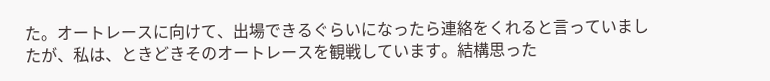た。オートレースに向けて、出場できるぐらいになったら連絡をくれると言っていましたが、私は、ときどきそのオートレースを観戦しています。結構思った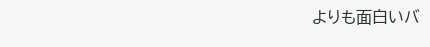よりも面白いバ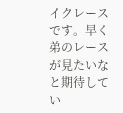イクレースです。早く弟のレースが見たいなと期待してい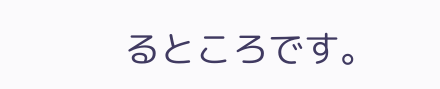るところです。